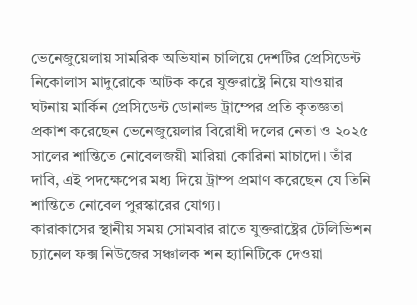ভেনেজুয়েলায় সামরিক অভিযান চালিয়ে দেশটির প্রেসিডেন্ট নিকোলাস মাদুরোকে আটক করে যুক্তরাষ্ট্রে নিয়ে যাওয়ার ঘটনায় মার্কিন প্রেসিডেন্ট ডোনাল্ড ট্রাম্পের প্রতি কৃতজ্ঞতা প্রকাশ করেছেন ভেনেজুয়েলার বিরোধী দলের নেতা ও ২০২৫ সালের শান্তিতে নোবেলজয়ী মারিয়া কোরিনা মাচাদো। তাঁর দাবি, এই পদক্ষেপের মধ্য দিয়ে ট্রাম্প প্রমাণ করেছেন যে তিনি শান্তিতে নোবেল পুরস্কারের যোগ্য।
কারাকাসের স্থানীয় সময় সোমবার রাতে যুক্তরাষ্ট্রের টেলিভিশন চ্যানেল ফক্স নিউজের সঞ্চালক শন হ্যানিটিকে দেওয়া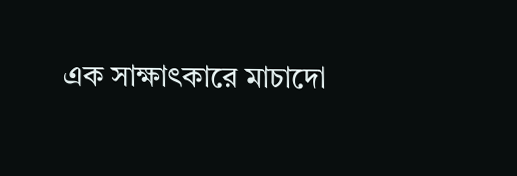এক সাক্ষাৎকারে মাচাদো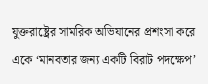যুক্তরাষ্ট্রের সামরিক অভিযানের প্রশংসা করে একে ‘মানবতার জন্য একটি বিরাট পদক্ষেপ’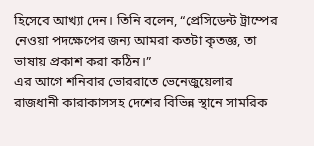হিসেবে আখ্যা দেন। তিনি বলেন, “প্রেসিডেন্ট ট্রাম্পের নেওয়া পদক্ষেপের জন্য আমরা কতটা কৃতজ্ঞ, তা ভাষায় প্রকাশ করা কঠিন।”
এর আগে শনিবার ভোররাতে ভেনেজুয়েলার রাজধানী কারাকাসসহ দেশের বিভিন্ন স্থানে সামরিক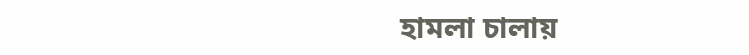হামলা চালায়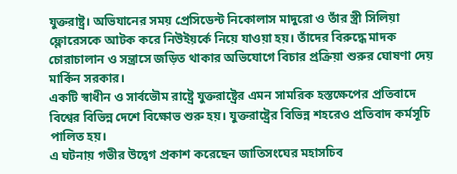যুক্তরাষ্ট্র। অভিযানের সময় প্রেসিডেন্ট নিকোলাস মাদুরো ও তাঁর স্ত্রী সিলিয়া ফ্লোরেসকে আটক করে নিউইয়র্কে নিয়ে যাওয়া হয়। তাঁদের বিরুদ্ধে মাদক চোরাচালান ও সন্ত্রাসে জড়িত থাকার অভিযোগে বিচার প্রক্রিয়া শুরুর ঘোষণা দেয় মার্কিন সরকার।
একটি স্বাধীন ও সার্বভৌম রাষ্ট্রে যুক্তরাষ্ট্রের এমন সামরিক হস্তক্ষেপের প্রতিবাদে বিশ্বের বিভিন্ন দেশে বিক্ষোভ শুরু হয়। যুক্তরাষ্ট্রের বিভিন্ন শহরেও প্রতিবাদ কর্মসূচি পালিত হয়।
এ ঘটনায় গভীর উদ্বেগ প্রকাশ করেছেন জাতিসংঘের মহাসচিব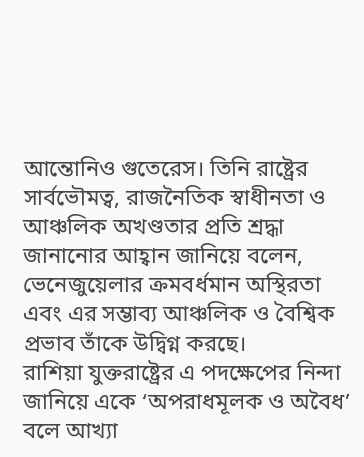আন্তোনিও গুতেরেস। তিনি রাষ্ট্রের সার্বভৌমত্ব, রাজনৈতিক স্বাধীনতা ও আঞ্চলিক অখণ্ডতার প্রতি শ্রদ্ধা জানানোর আহ্বান জানিয়ে বলেন, ভেনেজুয়েলার ক্রমবর্ধমান অস্থিরতা এবং এর সম্ভাব্য আঞ্চলিক ও বৈশ্বিক প্রভাব তাঁকে উদ্বিগ্ন করছে।
রাশিয়া যুক্তরাষ্ট্রের এ পদক্ষেপের নিন্দা জানিয়ে একে ‘অপরাধমূলক ও অবৈধ’ বলে আখ্যা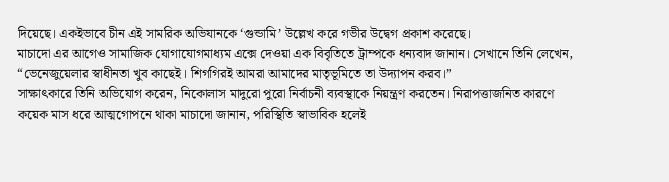দিয়েছে। একইভাবে চীন এই সামরিক অভিযানকে ‘গুন্ডামি’ উল্লেখ করে গভীর উদ্বেগ প্রকাশ করেছে।
মাচাদো এর আগেও সামাজিক যোগাযোগমাধ্যম এক্সে দেওয়া এক বিবৃতিতে ট্রাম্পকে ধন্যবাদ জানান। সেখানে তিনি লেখেন, “ভেনেজুয়েলার স্বাধীনতা খুব কাছেই। শিগগিরই আমরা আমাদের মাতৃভূমিতে তা উদ্যাপন করব।”
সাক্ষাৎকারে তিনি অভিযোগ করেন, নিকোলাস মাদুরো পুরো নির্বাচনী ব্যবস্থাকে নিয়ন্ত্রণ করতেন। নিরাপত্তাজনিত কারণে কয়েক মাস ধরে আত্মগোপনে থাকা মাচাদো জানান, পরিস্থিতি স্বাভাবিক হলেই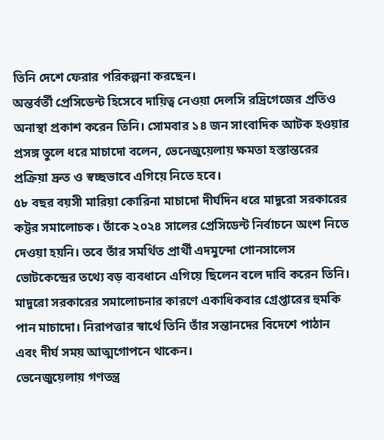তিনি দেশে ফেরার পরিকল্পনা করছেন।
অন্তর্বর্তী প্রেসিডেন্ট হিসেবে দায়িত্ব নেওয়া দেলসি রদ্রিগেজের প্রতিও অনাস্থা প্রকাশ করেন তিনি। সোমবার ১৪ জন সাংবাদিক আটক হওয়ার প্রসঙ্গ তুলে ধরে মাচাদো বলেন, ভেনেজুয়েলায় ক্ষমতা হস্তান্তরের প্রক্রিয়া দ্রুত ও স্বচ্ছভাবে এগিয়ে নিতে হবে।
৫৮ বছর বয়সী মারিয়া কোরিনা মাচাদো দীর্ঘদিন ধরে মাদুরো সরকারের কট্টর সমালোচক। তাঁকে ২০২৪ সালের প্রেসিডেন্ট নির্বাচনে অংশ নিতে দেওয়া হয়নি। তবে তাঁর সমর্থিত প্রার্থী এদমুন্দো গোনসালেস ভোটকেন্দ্রের তথ্যে বড় ব্যবধানে এগিয়ে ছিলেন বলে দাবি করেন তিনি।
মাদুরো সরকারের সমালোচনার কারণে একাধিকবার গ্রেপ্তারের হুমকি পান মাচাদো। নিরাপত্তার স্বার্থে তিনি তাঁর সন্তানদের বিদেশে পাঠান এবং দীর্ঘ সময় আত্মগোপনে থাকেন।
ভেনেজুয়েলায় গণতন্ত্র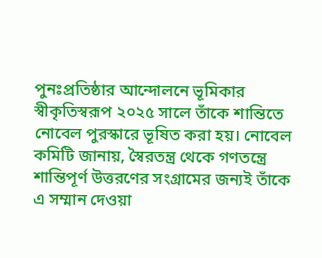পুনঃপ্রতিষ্ঠার আন্দোলনে ভূমিকার স্বীকৃতিস্বরূপ ২০২৫ সালে তাঁকে শান্তিতে নোবেল পুরস্কারে ভূষিত করা হয়। নোবেল কমিটি জানায়, স্বৈরতন্ত্র থেকে গণতন্ত্রে শান্তিপূর্ণ উত্তরণের সংগ্রামের জন্যই তাঁকে এ সম্মান দেওয়া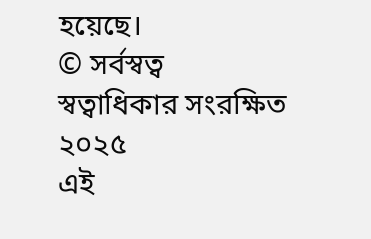হয়েছে।
© সর্বস্বত্ব স্বত্বাধিকার সংরক্ষিত ২০২৫
এই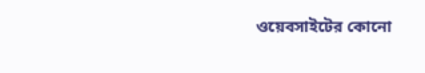ওয়েবসাইটের কোনো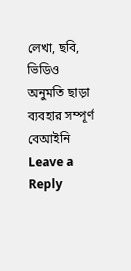লেখা, ছবি, ভিডিও অনুমতি ছাড়া ব্যবহার সম্পূর্ণ বেআইনি
Leave a Reply